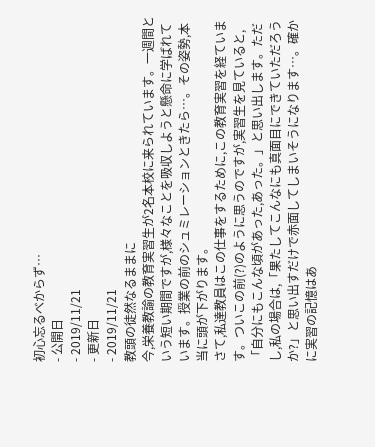初心忘るべからず…
- 公開日
- 2019/11/21
- 更新日
- 2019/11/21
教頭の徒然なるままに
今,栄養教諭の教育実習生が2名本校に来られています。一週間という短い期間ですが,様々なことを吸収しようと懸命に学ばれています。授業の前のシュミレーションときたら…。その姿勢,本当に頭が下がります。
さて,私達教員はこの仕事をするために,この教育実習を経ています。ついこの前(?)のように思うのですが,実習生を見ていると,「自分にもこんな頃があった,あった。」と思い出します。ただし,私の場合は,「果たしてこんなにも真面目にできていただろうか?」と思い出すだけで赤面してしまいそうになります…。確かに実習の記憶はあ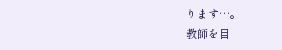ります…。
教師を目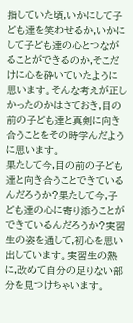指していた頃,いかにして子ども達を笑わせるか,いかにして子ども達の心とつながることができるのか,そこだけに心を砕いていたように思います。そんな考えが正しかったのかはさておき,目の前の子ども達と真剣に向き合うことをその時学んだように思います。
果たして今,目の前の子ども達と向き合うことできているんだろうか?果たして今,子ども達の心に寄り添うことができているんだろうか?実習生の姿を通して,初心を思い出しています。実習生の熱に,改めて自分の足りない部分を見つけちゃいます。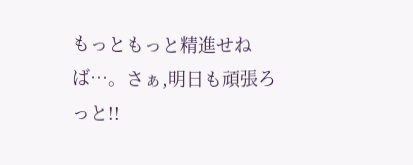もっともっと精進せねば…。さぁ,明日も頑張ろっと!!